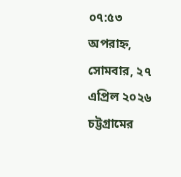০৭:৫৩ অপরাহ্ন, সোমবার, ২৭ এপ্রিল ২০২৬
চট্টগ্রামের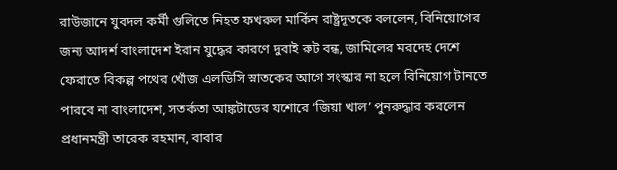রাউজানে যুবদল কর্মী গুলিতে নিহত ফখরুল মার্কিন রাষ্ট্রদূতকে বললেন, বিনিয়োগের জন্য আদর্শ বাংলাদেশ ইরান যুদ্ধের কারণে দুবাই রুট বন্ধ, জামিলের মরদেহ দেশে ফেরাতে বিকল্প পথের খোঁজ এলডিসি স্নাতকের আগে সংস্কার না হলে বিনিয়োগ টানতে পারবে না বাংলাদেশ, সতর্কতা আঙ্কটাডের যশোরে ‘জিয়া খাল’ পুনরুদ্ধার করলেন প্রধানমন্ত্রী তারেক রহমান, বাবার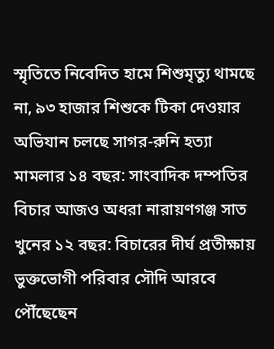স্মৃতিতে নিবেদিত হামে শিশুমৃত্যু থামছে না, ৯৩ হাজার শিশুকে টিকা দেওয়ার অভিযান চলছে সাগর-রুনি হত্যা মামলার ১৪ বছর: সাংবাদিক দম্পতির বিচার আজও অধরা নারায়ণগঞ্জ সাত খুনের ১২ বছর: বিচারের দীর্ঘ প্রতীক্ষায় ভুক্তভোগী পরিবার সৌদি আরবে পৌঁছেছেন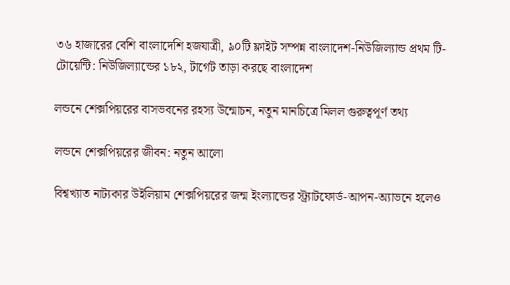৩৬ হাজারের বেশি বাংলাদেশি হজযাত্রী, ৯০টি ফ্লাইট সম্পন্ন বাংলাদেশ-নিউজিল্যান্ড প্রথম টি-টোয়েন্টি: নিউজিল্যান্ডের ১৮২, টার্গেট তাড়া করছে বাংলাদেশ

লন্ডনে শেক্সপিয়রের বাসভবনের রহস্য উন্মোচন, নতুন মানচিত্রে মিলল গুরুত্বপূর্ণ তথ্য

লন্ডনে শেক্সপিয়রের জীবন: নতুন আলো

বিশ্বখ্যাত নাট্যকার উইলিয়াম শেক্সপিয়রের জন্ম ইংল্যান্ডের স্ট্র্যাটফোর্ড-আপন-অ্যাভনে হলেও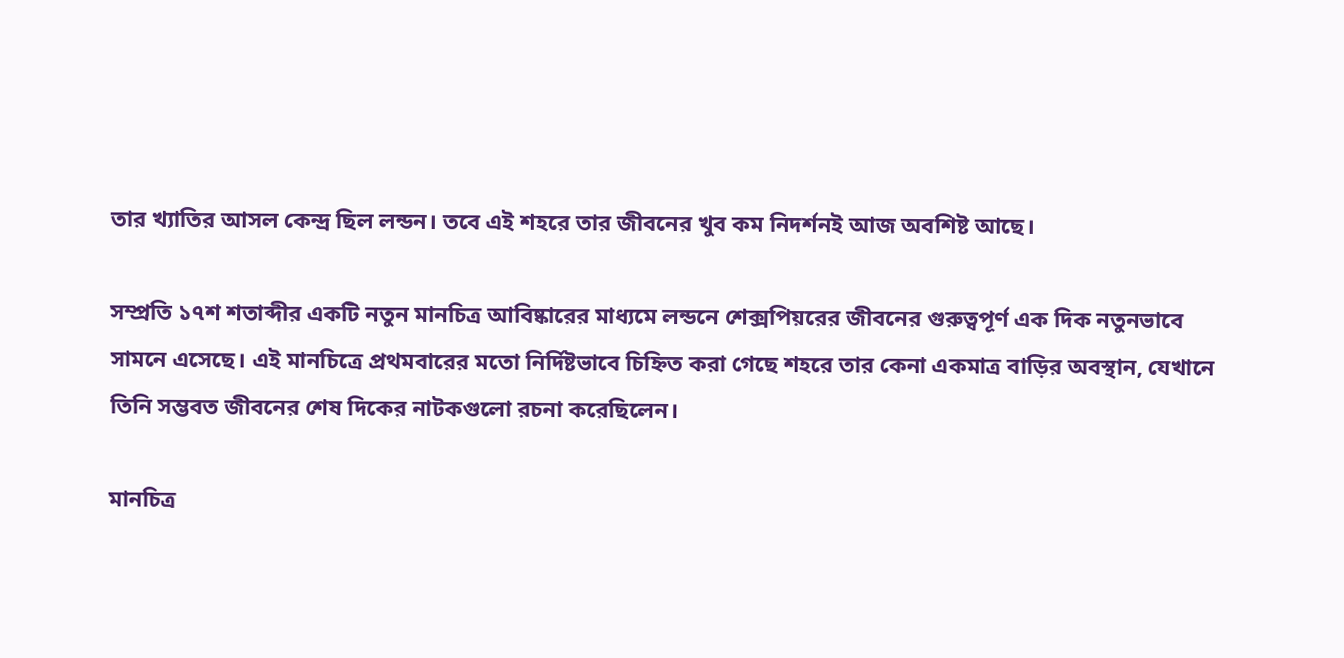তার খ্যাতির আসল কেন্দ্র ছিল লন্ডন। তবে এই শহরে তার জীবনের খুব কম নিদর্শনই আজ অবশিষ্ট আছে।

সম্প্রতি ১৭শ শতাব্দীর একটি নতুন মানচিত্র আবিষ্কারের মাধ্যমে লন্ডনে শেক্সপিয়রের জীবনের গুরুত্বপূর্ণ এক দিক নতুনভাবে সামনে এসেছে। এই মানচিত্রে প্রথমবারের মতো নির্দিষ্টভাবে চিহ্নিত করা গেছে শহরে তার কেনা একমাত্র বাড়ির অবস্থান, যেখানে তিনি সম্ভবত জীবনের শেষ দিকের নাটকগুলো রচনা করেছিলেন।

মানচিত্র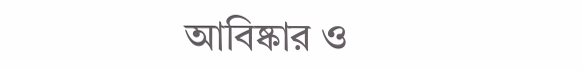আবিষ্কার ও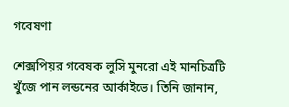গবেষণা

শেক্সপিয়র গবেষক লুসি মুনরো এই মানচিত্রটি খুঁজে পান লন্ডনের আর্কাইভে। তিনি জানান,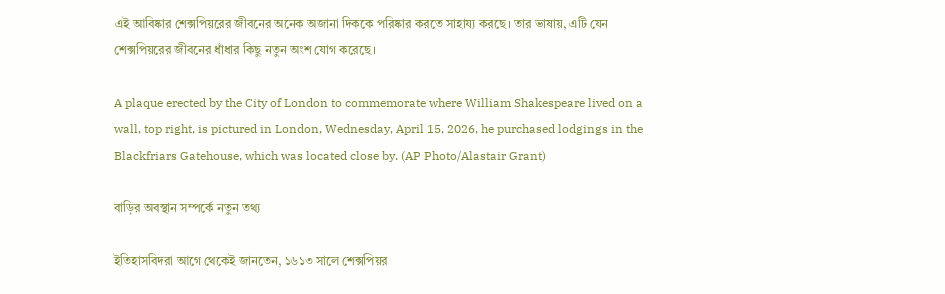এই আবিষ্কার শেক্সপিয়রের জীবনের অনেক অজানা দিককে পরিষ্কার করতে সাহায্য করছে। তার ভাষায়, এটি যেন শেক্সপিয়রের জীবনের ধাঁধার কিছু নতুন অংশ যোগ করেছে।

A plaque erected by the City of London to commemorate where William Shakespeare lived on a wall, top right, is pictured in London, Wednesday, April 15, 2026, he purchased lodgings in the Blackfriars Gatehouse, which was located close by. (AP Photo/Alastair Grant)

বাড়ির অবস্থান সম্পর্কে নতুন তথ্য

ইতিহাসবিদরা আগে থেকেই জানতেন, ১৬১৩ সালে শেক্সপিয়র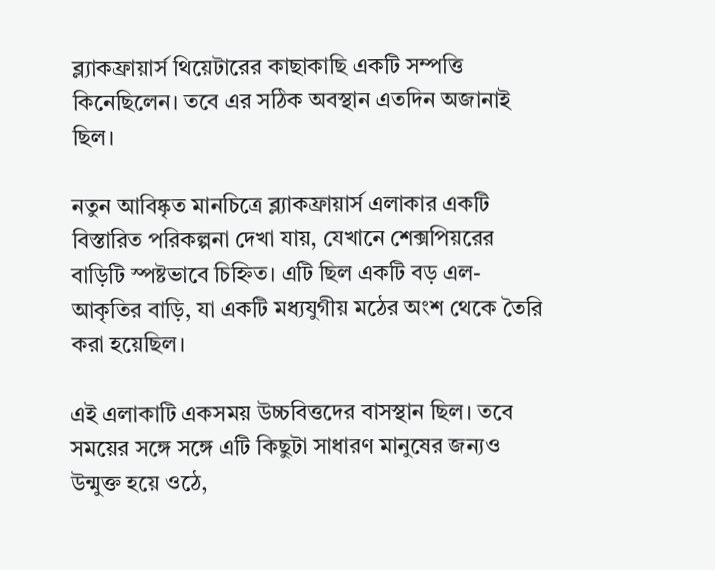ব্ল্যাকফ্রায়ার্স থিয়েটারের কাছাকাছি একটি সম্পত্তি কিনেছিলেন। তবে এর সঠিক অবস্থান এতদিন অজানাই ছিল।

নতুন আবিষ্কৃত মানচিত্রে ব্ল্যাকফ্রায়ার্স এলাকার একটি বিস্তারিত পরিকল্পনা দেখা যায়, যেখানে শেক্সপিয়রের বাড়িটি স্পষ্টভাবে চিহ্নিত। এটি ছিল একটি বড় এল-আকৃতির বাড়ি, যা একটি মধ্যযুগীয় মঠের অংশ থেকে তৈরি করা হয়েছিল।

এই এলাকাটি একসময় উচ্চবিত্তদের বাসস্থান ছিল। তবে সময়ের সঙ্গে সঙ্গে এটি কিছুটা সাধারণ মানুষের জন্যও উন্মুক্ত হয়ে ওঠে,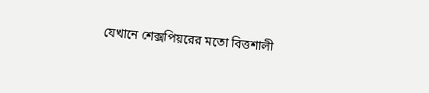যেখানে শেক্সপিয়রের মতো বিত্তশালী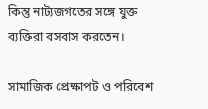কিন্তু নাট্যজগতের সঙ্গে যুক্ত ব্যক্তিরা বসবাস করতেন।

সামাজিক প্রেক্ষাপট ও পরিবেশ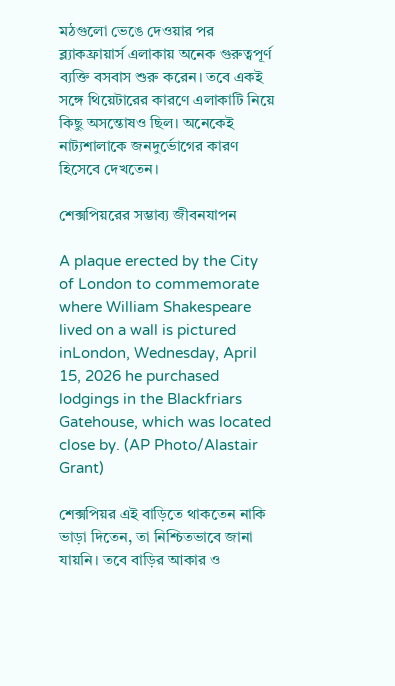মঠগুলো ভেঙে দেওয়ার পর ব্ল্যাকফ্রায়ার্স এলাকায় অনেক গুরুত্বপূর্ণ ব্যক্তি বসবাস শুরু করেন। তবে একই সঙ্গে থিয়েটারের কারণে এলাকাটি নিয়ে কিছু অসন্তোষও ছিল। অনেকেই নাট্যশালাকে জনদুর্ভোগের কারণ হিসেবে দেখতেন।

শেক্সপিয়রের সম্ভাব্য জীবনযাপন

A plaque erected by the City of London to commemorate where William Shakespeare lived on a wall is pictured inLondon, Wednesday, April 15, 2026 he purchased lodgings in the Blackfriars Gatehouse, which was located close by. (AP Photo/Alastair Grant)

শেক্সপিয়র এই বাড়িতে থাকতেন নাকি ভাড়া দিতেন, তা নিশ্চিতভাবে জানা যায়নি। তবে বাড়ির আকার ও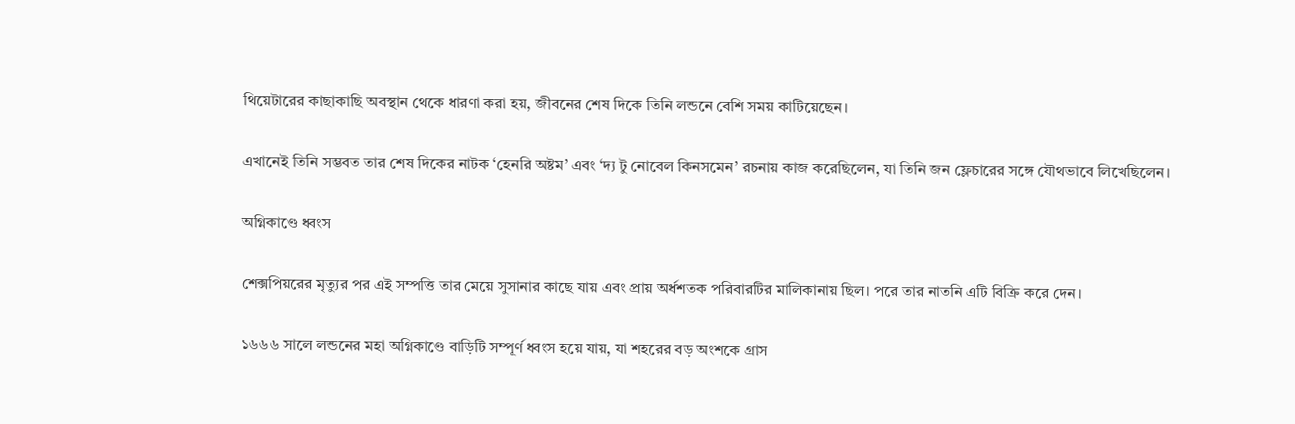থিয়েটারের কাছাকাছি অবস্থান থেকে ধারণা করা হয়, জীবনের শেষ দিকে তিনি লন্ডনে বেশি সময় কাটিয়েছেন।

এখানেই তিনি সম্ভবত তার শেষ দিকের নাটক ‘হেনরি অষ্টম’ এবং ‘দ্য টু নোবেল কিনসমেন’ রচনায় কাজ করেছিলেন, যা তিনি জন ফ্লেচারের সঙ্গে যৌথভাবে লিখেছিলেন।

অগ্নিকাণ্ডে ধ্বংস

শেক্সপিয়রের মৃত্যুর পর এই সম্পত্তি তার মেয়ে সুসানার কাছে যায় এবং প্রায় অর্ধশতক পরিবারটির মালিকানায় ছিল। পরে তার নাতনি এটি বিক্রি করে দেন।

১৬৬৬ সালে লন্ডনের মহা অগ্নিকাণ্ডে বাড়িটি সম্পূর্ণ ধ্বংস হয়ে যায়, যা শহরের বড় অংশকে গ্রাস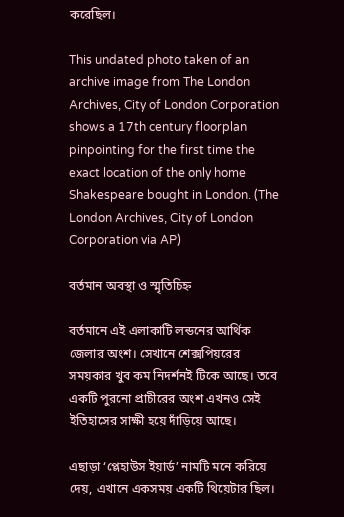করেছিল।

This undated photo taken of an archive image from The London Archives, City of London Corporation shows a 17th century floorplan pinpointing for the first time the exact location of the only home Shakespeare bought in London. (The London Archives, City of London Corporation via AP)

বর্তমান অবস্থা ও স্মৃতিচিহ্ন

বর্তমানে এই এলাকাটি লন্ডনের আর্থিক জেলার অংশ। সেখানে শেক্সপিয়রের সময়কার খুব কম নিদর্শনই টিকে আছে। তবে একটি পুরনো প্রাচীরের অংশ এখনও সেই ইতিহাসের সাক্ষী হয়ে দাঁড়িয়ে আছে।

এছাড়া ‘প্লেহাউস ইয়ার্ড’ নামটি মনে করিয়ে দেয়, এখানে একসময় একটি থিয়েটার ছিল।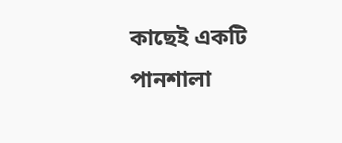কাছেই একটি পানশালা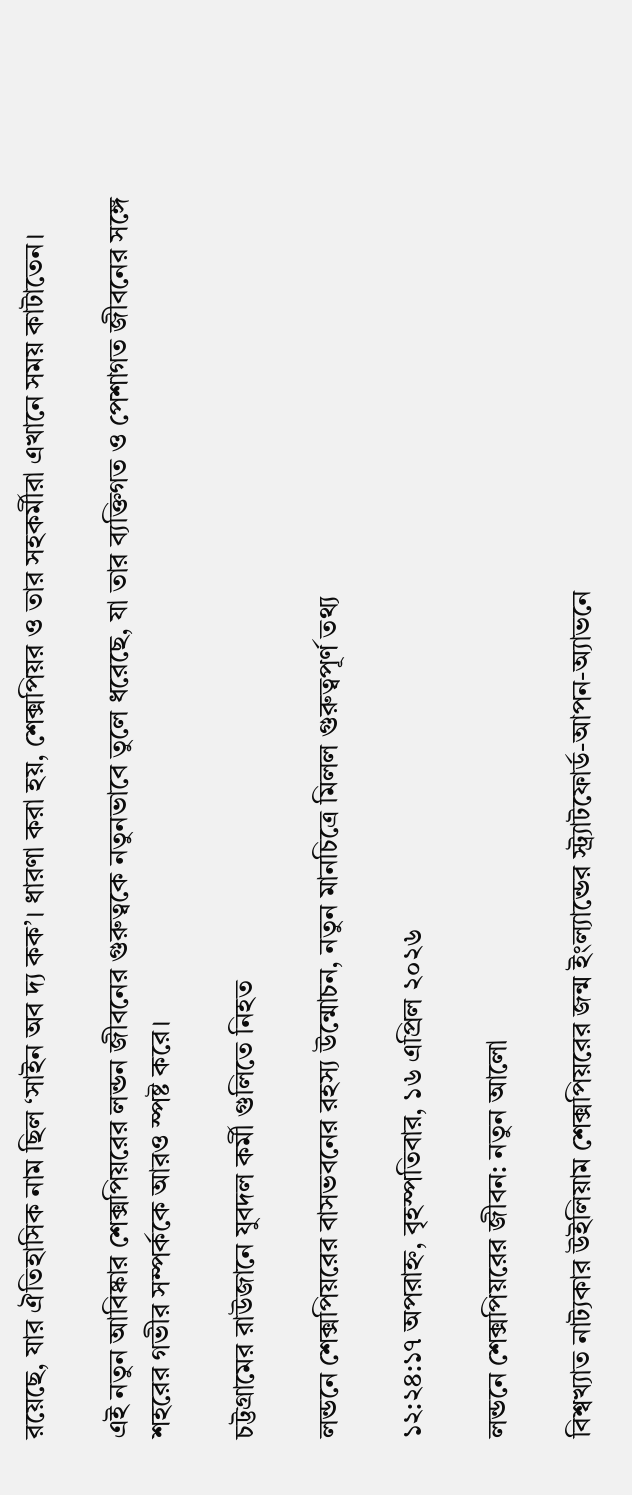রয়েছে, যার ঐতিহাসিক নাম ছিল ‘সাইন অব দ্য কক’। ধারণা করা হয়, শেক্সপিয়র ও তার সহকর্মীরা এখানে সময় কাটাতেন।

এই নতুন আবিষ্কার শেক্সপিয়রের লন্ডন জীবনের গুরুত্বকে নতুনভাবে তুলে ধরেছে, যা তার ব্যক্তিগত ও পেশাগত জীবনের সঙ্গে শহরের গভীর সম্পর্ককে আরও স্পষ্ট করে।

চট্টগ্রামের রাউজানে যুবদল কর্মী গুলিতে নিহত

লন্ডনে শেক্সপিয়রের বাসভবনের রহস্য উন্মোচন, নতুন মানচিত্রে মিলল গুরুত্বপূর্ণ তথ্য

১২:২৪:১৭ অপরাহ্ন, বৃহস্পতিবার, ১৬ এপ্রিল ২০২৬

লন্ডনে শেক্সপিয়রের জীবন: নতুন আলো

বিশ্বখ্যাত নাট্যকার উইলিয়াম শেক্সপিয়রের জন্ম ইংল্যান্ডের স্ট্র্যাটফোর্ড-আপন-অ্যাভনে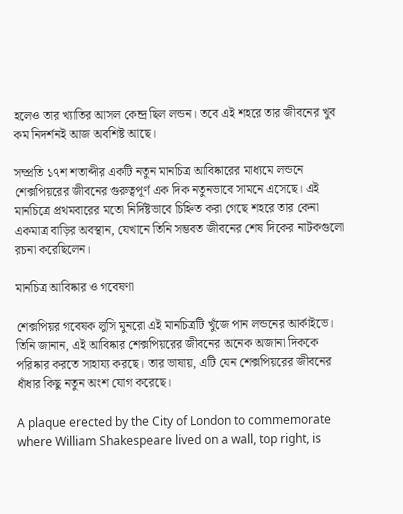হলেও তার খ্যাতির আসল কেন্দ্র ছিল লন্ডন। তবে এই শহরে তার জীবনের খুব কম নিদর্শনই আজ অবশিষ্ট আছে।

সম্প্রতি ১৭শ শতাব্দীর একটি নতুন মানচিত্র আবিষ্কারের মাধ্যমে লন্ডনে শেক্সপিয়রের জীবনের গুরুত্বপূর্ণ এক দিক নতুনভাবে সামনে এসেছে। এই মানচিত্রে প্রথমবারের মতো নির্দিষ্টভাবে চিহ্নিত করা গেছে শহরে তার কেনা একমাত্র বাড়ির অবস্থান, যেখানে তিনি সম্ভবত জীবনের শেষ দিকের নাটকগুলো রচনা করেছিলেন।

মানচিত্র আবিষ্কার ও গবেষণা

শেক্সপিয়র গবেষক লুসি মুনরো এই মানচিত্রটি খুঁজে পান লন্ডনের আর্কাইভে। তিনি জানান, এই আবিষ্কার শেক্সপিয়রের জীবনের অনেক অজানা দিককে পরিষ্কার করতে সাহায্য করছে। তার ভাষায়, এটি যেন শেক্সপিয়রের জীবনের ধাঁধার কিছু নতুন অংশ যোগ করেছে।

A plaque erected by the City of London to commemorate where William Shakespeare lived on a wall, top right, is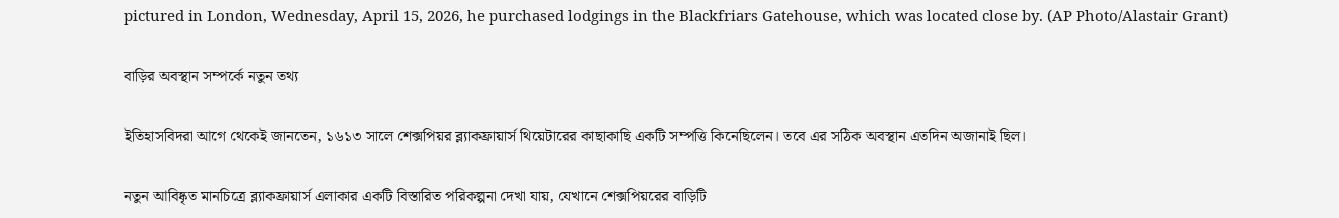pictured in London, Wednesday, April 15, 2026, he purchased lodgings in the Blackfriars Gatehouse, which was located close by. (AP Photo/Alastair Grant)

বাড়ির অবস্থান সম্পর্কে নতুন তথ্য

ইতিহাসবিদরা আগে থেকেই জানতেন, ১৬১৩ সালে শেক্সপিয়র ব্ল্যাকফ্রায়ার্স থিয়েটারের কাছাকাছি একটি সম্পত্তি কিনেছিলেন। তবে এর সঠিক অবস্থান এতদিন অজানাই ছিল।

নতুন আবিষ্কৃত মানচিত্রে ব্ল্যাকফ্রায়ার্স এলাকার একটি বিস্তারিত পরিকল্পনা দেখা যায়, যেখানে শেক্সপিয়রের বাড়িটি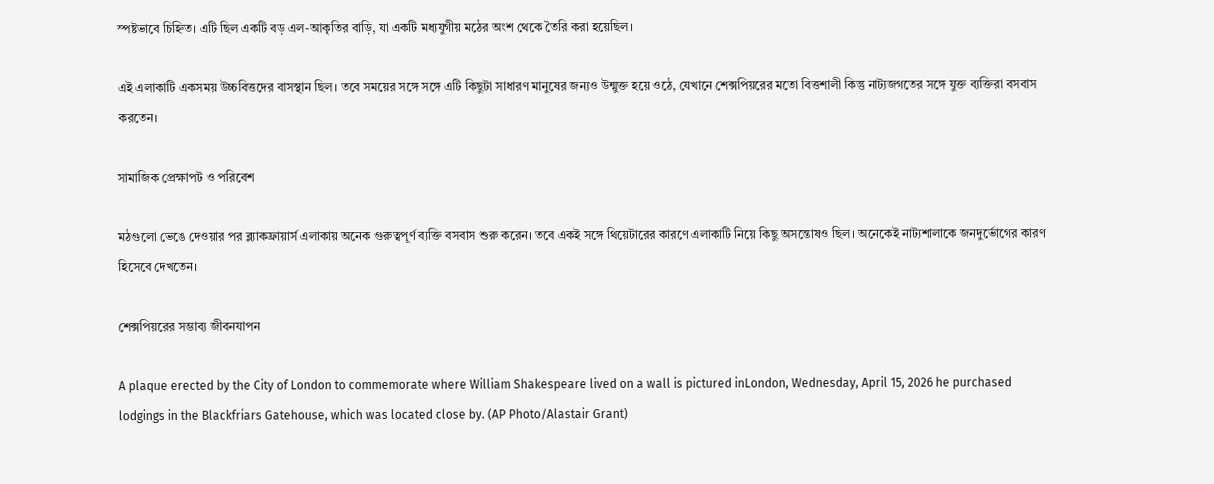স্পষ্টভাবে চিহ্নিত। এটি ছিল একটি বড় এল-আকৃতির বাড়ি, যা একটি মধ্যযুগীয় মঠের অংশ থেকে তৈরি করা হয়েছিল।

এই এলাকাটি একসময় উচ্চবিত্তদের বাসস্থান ছিল। তবে সময়ের সঙ্গে সঙ্গে এটি কিছুটা সাধারণ মানুষের জন্যও উন্মুক্ত হয়ে ওঠে, যেখানে শেক্সপিয়রের মতো বিত্তশালী কিন্তু নাট্যজগতের সঙ্গে যুক্ত ব্যক্তিরা বসবাস করতেন।

সামাজিক প্রেক্ষাপট ও পরিবেশ

মঠগুলো ভেঙে দেওয়ার পর ব্ল্যাকফ্রায়ার্স এলাকায় অনেক গুরুত্বপূর্ণ ব্যক্তি বসবাস শুরু করেন। তবে একই সঙ্গে থিয়েটারের কারণে এলাকাটি নিয়ে কিছু অসন্তোষও ছিল। অনেকেই নাট্যশালাকে জনদুর্ভোগের কারণ হিসেবে দেখতেন।

শেক্সপিয়রের সম্ভাব্য জীবনযাপন

A plaque erected by the City of London to commemorate where William Shakespeare lived on a wall is pictured inLondon, Wednesday, April 15, 2026 he purchased lodgings in the Blackfriars Gatehouse, which was located close by. (AP Photo/Alastair Grant)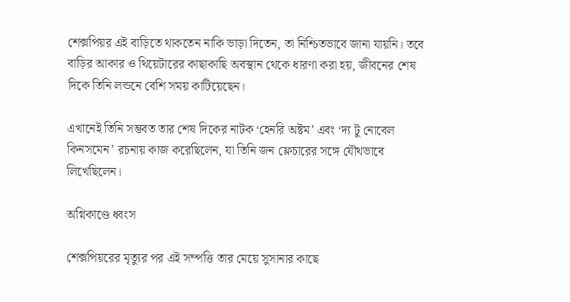শেক্সপিয়র এই বাড়িতে থাকতেন নাকি ভাড়া দিতেন, তা নিশ্চিতভাবে জানা যায়নি। তবে বাড়ির আকার ও থিয়েটারের কাছাকাছি অবস্থান থেকে ধারণা করা হয়, জীবনের শেষ দিকে তিনি লন্ডনে বেশি সময় কাটিয়েছেন।

এখানেই তিনি সম্ভবত তার শেষ দিকের নাটক ‘হেনরি অষ্টম’ এবং ‘দ্য টু নোবেল কিনসমেন’ রচনায় কাজ করেছিলেন, যা তিনি জন ফ্লেচারের সঙ্গে যৌথভাবে লিখেছিলেন।

অগ্নিকাণ্ডে ধ্বংস

শেক্সপিয়রের মৃত্যুর পর এই সম্পত্তি তার মেয়ে সুসানার কাছে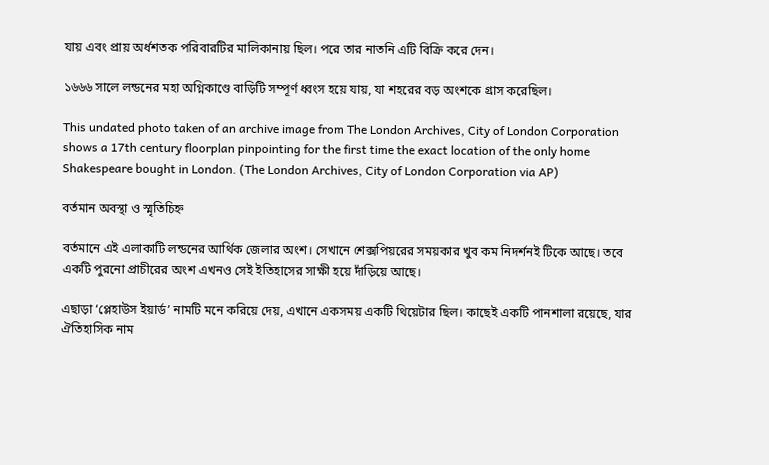যায় এবং প্রায় অর্ধশতক পরিবারটির মালিকানায় ছিল। পরে তার নাতনি এটি বিক্রি করে দেন।

১৬৬৬ সালে লন্ডনের মহা অগ্নিকাণ্ডে বাড়িটি সম্পূর্ণ ধ্বংস হয়ে যায়, যা শহরের বড় অংশকে গ্রাস করেছিল।

This undated photo taken of an archive image from The London Archives, City of London Corporation shows a 17th century floorplan pinpointing for the first time the exact location of the only home Shakespeare bought in London. (The London Archives, City of London Corporation via AP)

বর্তমান অবস্থা ও স্মৃতিচিহ্ন

বর্তমানে এই এলাকাটি লন্ডনের আর্থিক জেলার অংশ। সেখানে শেক্সপিয়রের সময়কার খুব কম নিদর্শনই টিকে আছে। তবে একটি পুরনো প্রাচীরের অংশ এখনও সেই ইতিহাসের সাক্ষী হয়ে দাঁড়িয়ে আছে।

এছাড়া ‘প্লেহাউস ইয়ার্ড’ নামটি মনে করিয়ে দেয়, এখানে একসময় একটি থিয়েটার ছিল। কাছেই একটি পানশালা রয়েছে, যার ঐতিহাসিক নাম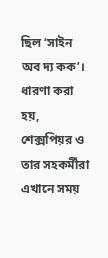ছিল ‘সাইন অব দ্য কক’। ধারণা করা হয়, শেক্সপিয়র ও তার সহকর্মীরা এখানে সময়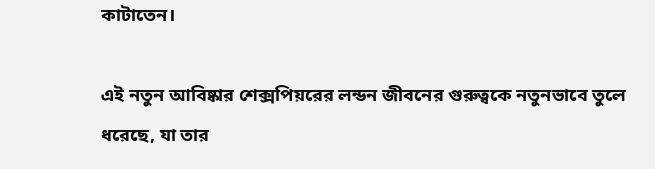কাটাতেন।

এই নতুন আবিষ্কার শেক্সপিয়রের লন্ডন জীবনের গুরুত্বকে নতুনভাবে তুলে ধরেছে, যা তার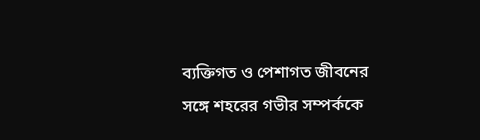ব্যক্তিগত ও পেশাগত জীবনের সঙ্গে শহরের গভীর সম্পর্ককে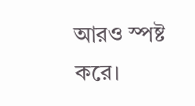আরও স্পষ্ট করে।